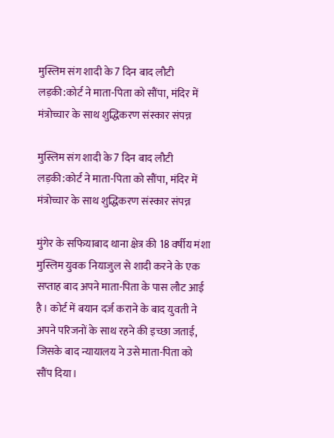मुस्लिम संग शादी के 7 दिन बाद लौटी लड़की:कोर्ट ने माता-पिता को सौंपा, मंदिर में मंत्रोच्चार के साथ शुद्धिकरण संस्कार संपन्न

मुस्लिम संग शादी के 7 दिन बाद लौटी लड़की:कोर्ट ने माता-पिता को सौंपा, मंदिर में मंत्रोच्चार के साथ शुद्धिकरण संस्कार संपन्न

मुंगेर के सफियाबाद थाना क्षेत्र की 18 वर्षीय मंशा मुस्लिम युवक नियाजुल से शादी करने के एक सप्ताह बाद अपने माता-पिता के पास लौट आई है। कोर्ट में बयान दर्ज कराने के बाद युवती ने अपने परिजनों के साथ रहने की इच्छा जताई, जिसके बाद न्यायालय ने उसे माता-पिता को सौंप दिया।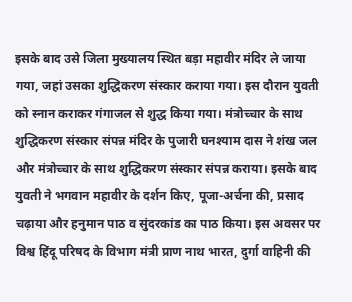इसके बाद उसे जिला मुख्यालय स्थित बड़ा महावीर मंदिर ले जाया गया, जहां उसका शुद्धिकरण संस्कार कराया गया। इस दौरान युवती को स्नान कराकर गंगाजल से शुद्ध किया गया। मंत्रोच्चार के साथ शुद्धिकरण संस्कार संपन्न मंदिर के पुजारी घनश्याम दास ने शंख जल और मंत्रोच्चार के साथ शुद्धिकरण संस्कार संपन्न कराया। इसके बाद युवती ने भगवान महावीर के दर्शन किए, पूजा-अर्चना की, प्रसाद चढ़ाया और हनुमान पाठ व सुंदरकांड का पाठ किया। इस अवसर पर विश्व हिंदू परिषद के विभाग मंत्री प्राण नाथ भारत, दुर्गा वाहिनी की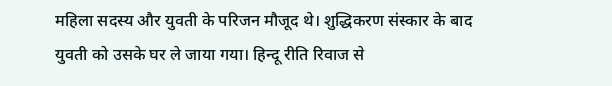महिला सदस्य और युवती के परिजन मौजूद थे। शुद्धिकरण संस्कार के बाद युवती को उसके घर ले जाया गया। हिन्दू रीति रिवाज से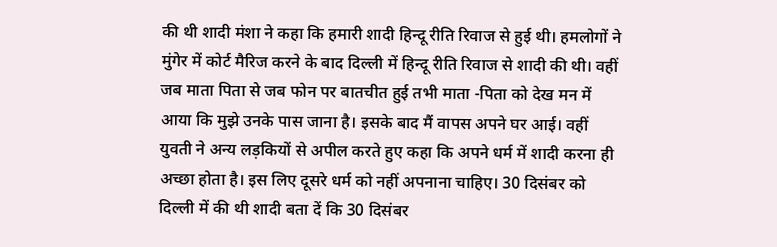की थी शादी मंशा ने कहा कि हमारी शादी हिन्दू रीति रिवाज से हुई थी। हमलोगों ने मुंगेर में कोर्ट मैरिज करने के बाद दिल्ली में हिन्दू रीति रिवाज से शादी की थी। वहीं जब माता पिता से जब फोन पर बातचीत हुई तभी माता -पिता को देख मन में आया कि मुझे उनके पास जाना है। इसके बाद मैं वापस अपने घर आई। वहीं युवती ने अन्य लड़कियों से अपील करते हुए कहा कि अपने धर्म में शादी करना ही अच्छा होता है। इस लिए दूसरे धर्म को नहीं अपनाना चाहिए। 30 दिसंबर को दिल्ली में की थी शादी बता दें कि 30 दिसंबर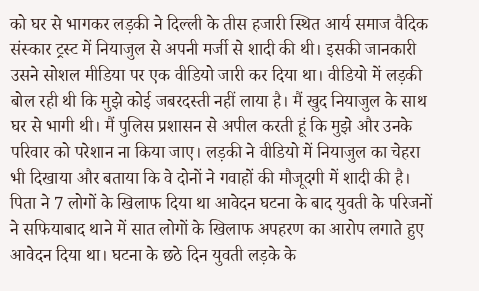को घर से भागकर लड़की ने दिल्ली के तीस हजारी स्थित आर्य समाज वैदिक संस्कार ट्रस्ट में नियाजुल से अपनी मर्जी से शादी की थी। इसकी जानकारी उसने सोशल मीडिया पर एक वीडियो जारी कर दिया था। वीडियो में लड़की बोल रही थी कि मुझे कोई जबरदस्ती नहीं लाया है। मैं खुद नियाजुल के साथ घर से भागी थी। मैं पुलिस प्रशासन से अपील करती हूं कि मुझे और उनके परिवार को परेशान ना किया जाए। लड़की ने वीडियो में नियाजुल का चेहरा भी दिखाया और बताया कि वे दोनों ने गवाहों की मौजूदगी में शादी की है। पिता ने 7 लोगों के खिलाफ दिया था आवेदन घटना के बाद युवती के परिजनों ने सफियाबाद थाने में सात लोगों के खिलाफ अपहरण का आरोप लगाते हुए आवेदन दिया था। घटना के छठे दिन युवती लड़के के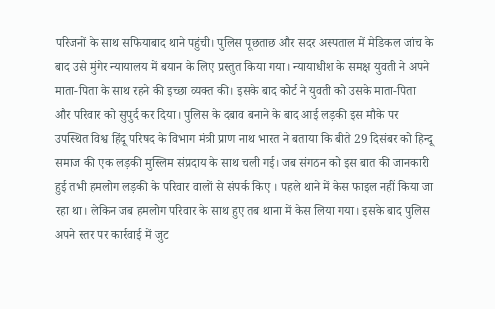परिजनों के साथ सफियाबाद थाने पहुंची। पुलिस पूछताछ और सदर अस्पताल में मेडिकल जांच के बाद उसे मुंगेर न्यायालय में बयान के लिए प्रस्तुत किया गया। न्यायाधीश के समक्ष युवती ने अपने माता-पिता के साथ रहने की इच्छा व्यक्त की। इसके बाद कोर्ट ने युवती को उसके माता-पिता और परिवार को सुपुर्द कर दिया। पुलिस के दबाव बनाने के बाद आई लड़की इस मौके पर उपस्थित विश्व हिंदू परिषद के विभाग मंत्री प्राण नाथ भारत ने बताया कि बीते 29 दिसंबर को हिन्दू समाज की एक लड़की मुस्लिम संप्रदाय के साथ चली गई। जब संगठन को इस बात की जानकारी हुई तभी हमलोग लड़की के परिवार वालों से संपर्क किए । पहले थाने में केस फाइल नहीं किया जा रहा था। लेकिन जब हमलोग परिवार के साथ हुए तब थाना में केस लिया गया। इसके बाद पुलिस अपने स्तर पर कार्रवाई में जुट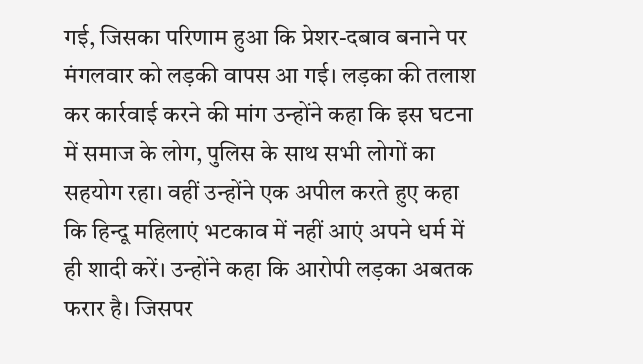गई, जिसका परिणाम हुआ कि प्रेशर-दबाव बनाने पर मंगलवार को लड़की वापस आ गई। लड़का की तलाश कर कार्रवाई करने की मांग उन्होंने कहा कि इस घटना में समाज के लोग, पुलिस के साथ सभी लोगों का सहयोग रहा। वहीं उन्होंने एक अपील करते हुए कहा कि हिन्दू महिलाएं भटकाव में नहीं आएं अपने धर्म में ही शादी करें। उन्होंने कहा कि आरोपी लड़का अबतक फरार है। जिसपर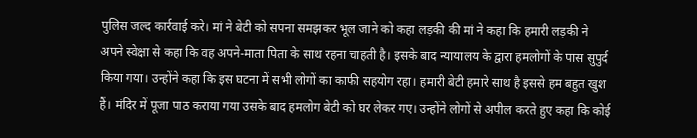पुलिस जल्द कार्रवाई करे। मां ने बेटी को सपना समझकर भूल जाने को कहा लड़की की मां ने कहा कि हमारी लड़की ने अपने स्वेक्षा से कहा कि वह अपने-माता पिता के साथ रहना चाहती है। इसके बाद न्यायालय के द्वारा हमलोगों के पास सुपुर्द किया गया। उन्होंने कहा कि इस घटना में सभी लोगों का काफी सहयोग रहा। हमारी बेटी हमारे साथ है इससे हम बहुत खुश हैं। मंदिर में पूजा पाठ कराया गया उसके बाद हमलोग बेटी को घर लेकर गए। उन्होंने लोगों से अपील करते हुए कहा कि कोई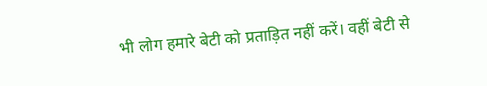भी लोग हमारे बेटी को प्रताड़ित नहीं करें। वहीं बेटी से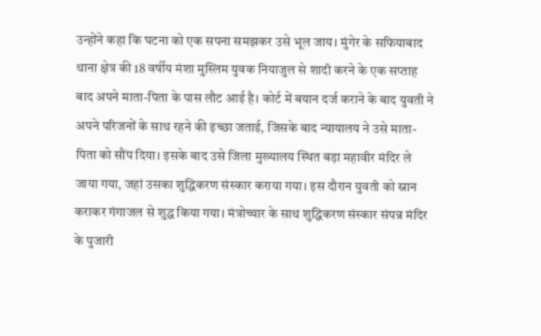उन्होंने कहा कि घटना को एक सपना समझकर उसे भूल जाय। मुंगेर के सफियाबाद थाना क्षेत्र की 18 वर्षीय मंशा मुस्लिम युवक नियाजुल से शादी करने के एक सप्ताह बाद अपने माता-पिता के पास लौट आई है। कोर्ट में बयान दर्ज कराने के बाद युवती ने अपने परिजनों के साथ रहने की इच्छा जताई, जिसके बाद न्यायालय ने उसे माता-पिता को सौंप दिया। इसके बाद उसे जिला मुख्यालय स्थित बड़ा महावीर मंदिर ले जाया गया, जहां उसका शुद्धिकरण संस्कार कराया गया। इस दौरान युवती को स्नान कराकर गंगाजल से शुद्ध किया गया। मंत्रोच्चार के साथ शुद्धिकरण संस्कार संपन्न मंदिर के पुजारी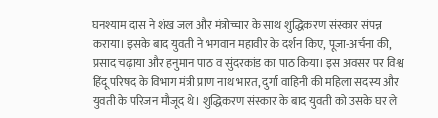घनश्याम दास ने शंख जल और मंत्रोच्चार के साथ शुद्धिकरण संस्कार संपन्न कराया। इसके बाद युवती ने भगवान महावीर के दर्शन किए, पूजा-अर्चना की, प्रसाद चढ़ाया और हनुमान पाठ व सुंदरकांड का पाठ किया। इस अवसर पर विश्व हिंदू परिषद के विभाग मंत्री प्राण नाथ भारत, दुर्गा वाहिनी की महिला सदस्य और युवती के परिजन मौजूद थे। शुद्धिकरण संस्कार के बाद युवती को उसके घर ले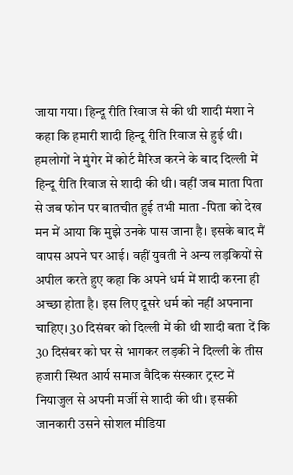जाया गया। हिन्दू रीति रिवाज से की थी शादी मंशा ने कहा कि हमारी शादी हिन्दू रीति रिवाज से हुई थी। हमलोगों ने मुंगेर में कोर्ट मैरिज करने के बाद दिल्ली में हिन्दू रीति रिवाज से शादी की थी। वहीं जब माता पिता से जब फोन पर बातचीत हुई तभी माता -पिता को देख मन में आया कि मुझे उनके पास जाना है। इसके बाद मैं वापस अपने घर आई। वहीं युवती ने अन्य लड़कियों से अपील करते हुए कहा कि अपने धर्म में शादी करना ही अच्छा होता है। इस लिए दूसरे धर्म को नहीं अपनाना चाहिए। 30 दिसंबर को दिल्ली में की थी शादी बता दें कि 30 दिसंबर को घर से भागकर लड़की ने दिल्ली के तीस हजारी स्थित आर्य समाज वैदिक संस्कार ट्रस्ट में नियाजुल से अपनी मर्जी से शादी की थी। इसकी जानकारी उसने सोशल मीडिया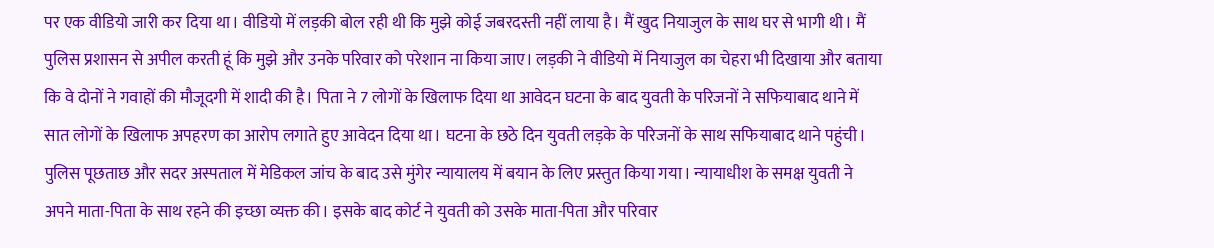पर एक वीडियो जारी कर दिया था। वीडियो में लड़की बोल रही थी कि मुझे कोई जबरदस्ती नहीं लाया है। मैं खुद नियाजुल के साथ घर से भागी थी। मैं पुलिस प्रशासन से अपील करती हूं कि मुझे और उनके परिवार को परेशान ना किया जाए। लड़की ने वीडियो में नियाजुल का चेहरा भी दिखाया और बताया कि वे दोनों ने गवाहों की मौजूदगी में शादी की है। पिता ने 7 लोगों के खिलाफ दिया था आवेदन घटना के बाद युवती के परिजनों ने सफियाबाद थाने में सात लोगों के खिलाफ अपहरण का आरोप लगाते हुए आवेदन दिया था। घटना के छठे दिन युवती लड़के के परिजनों के साथ सफियाबाद थाने पहुंची। पुलिस पूछताछ और सदर अस्पताल में मेडिकल जांच के बाद उसे मुंगेर न्यायालय में बयान के लिए प्रस्तुत किया गया। न्यायाधीश के समक्ष युवती ने अपने माता-पिता के साथ रहने की इच्छा व्यक्त की। इसके बाद कोर्ट ने युवती को उसके माता-पिता और परिवार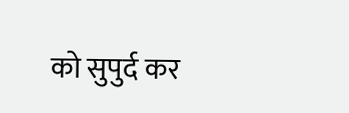को सुपुर्द कर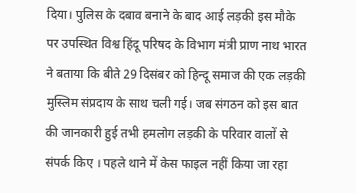दिया। पुलिस के दबाव बनाने के बाद आई लड़की इस मौके पर उपस्थित विश्व हिंदू परिषद के विभाग मंत्री प्राण नाथ भारत ने बताया कि बीते 29 दिसंबर को हिन्दू समाज की एक लड़की मुस्लिम संप्रदाय के साथ चली गई। जब संगठन को इस बात की जानकारी हुई तभी हमलोग लड़की के परिवार वालों से संपर्क किए । पहले थाने में केस फाइल नहीं किया जा रहा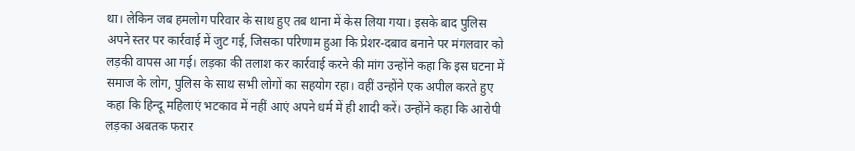था। लेकिन जब हमलोग परिवार के साथ हुए तब थाना में केस लिया गया। इसके बाद पुलिस अपने स्तर पर कार्रवाई में जुट गई, जिसका परिणाम हुआ कि प्रेशर-दबाव बनाने पर मंगलवार को लड़की वापस आ गई। लड़का की तलाश कर कार्रवाई करने की मांग उन्होंने कहा कि इस घटना में समाज के लोग, पुलिस के साथ सभी लोगों का सहयोग रहा। वहीं उन्होंने एक अपील करते हुए कहा कि हिन्दू महिलाएं भटकाव में नहीं आएं अपने धर्म में ही शादी करें। उन्होंने कहा कि आरोपी लड़का अबतक फरार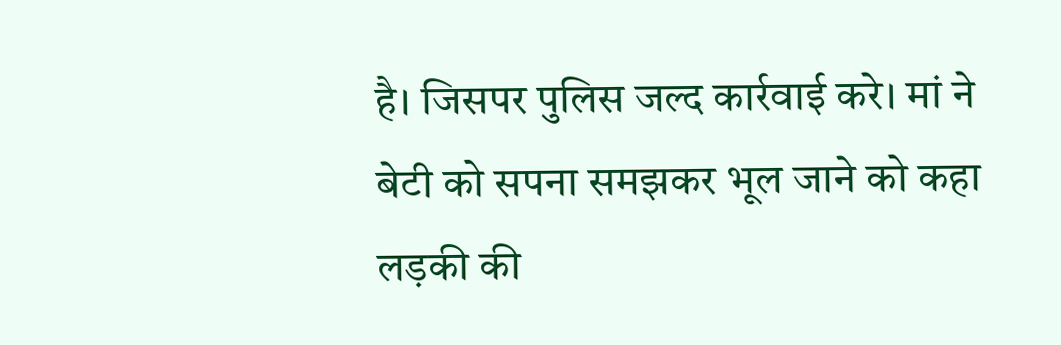है। जिसपर पुलिस जल्द कार्रवाई करे। मां ने बेटी को सपना समझकर भूल जाने को कहा लड़की की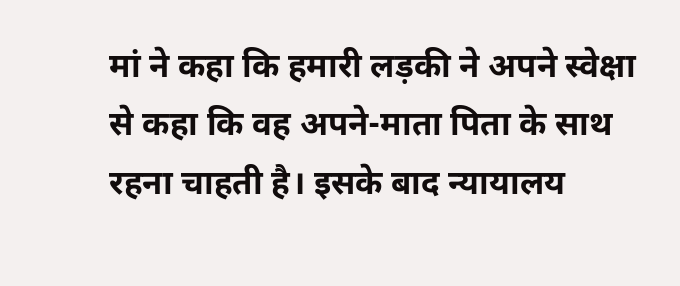मां ने कहा कि हमारी लड़की ने अपने स्वेक्षा से कहा कि वह अपने-माता पिता के साथ रहना चाहती है। इसके बाद न्यायालय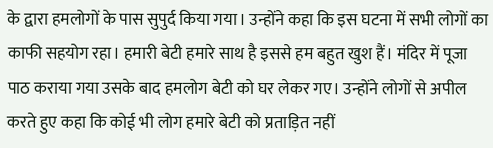के द्वारा हमलोगों के पास सुपुर्द किया गया। उन्होंने कहा कि इस घटना में सभी लोगों का काफी सहयोग रहा। हमारी बेटी हमारे साथ है इससे हम बहुत खुश हैं। मंदिर में पूजा पाठ कराया गया उसके बाद हमलोग बेटी को घर लेकर गए। उन्होंने लोगों से अपील करते हुए कहा कि कोई भी लोग हमारे बेटी को प्रताड़ित नहीं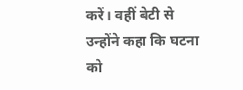करें। वहीं बेटी से उन्होंने कहा कि घटना को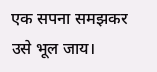एक सपना समझकर उसे भूल जाय।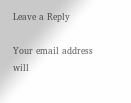Leave a Reply

Your email address will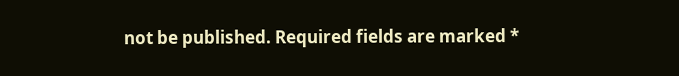not be published. Required fields are marked *